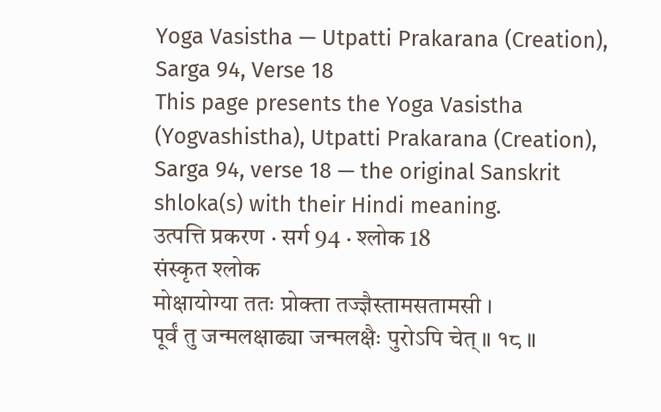Yoga Vasistha — Utpatti Prakarana (Creation), Sarga 94, Verse 18
This page presents the Yoga Vasistha (Yogvashistha), Utpatti Prakarana (Creation), Sarga 94, verse 18 — the original Sanskrit shloka(s) with their Hindi meaning.
उत्पत्ति प्रकरण · सर्ग 94 · श्लोक 18
संस्कृत श्लोक
मोक्षायोग्या ततः प्रोक्ता तज्ज्ञैस्तामसतामसी ।
पूर्वं तु जन्मलक्षाढ्या जन्मलक्षैः पुरोऽपि चेत् ॥ १८ ॥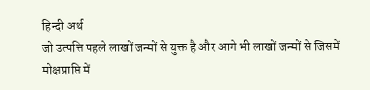हिन्दी अर्थ
जो उत्पत्ति पहले लाखों जन्मों से युक्त है और आगे भी लाखों जन्मों से जिसमें
मोक्षप्राप्ति में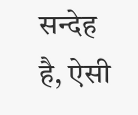सन्देह है, ऐसी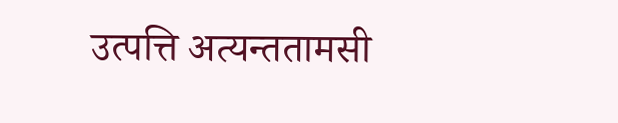उत्पत्ति अत्यन्ततामसी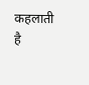कहलाती है